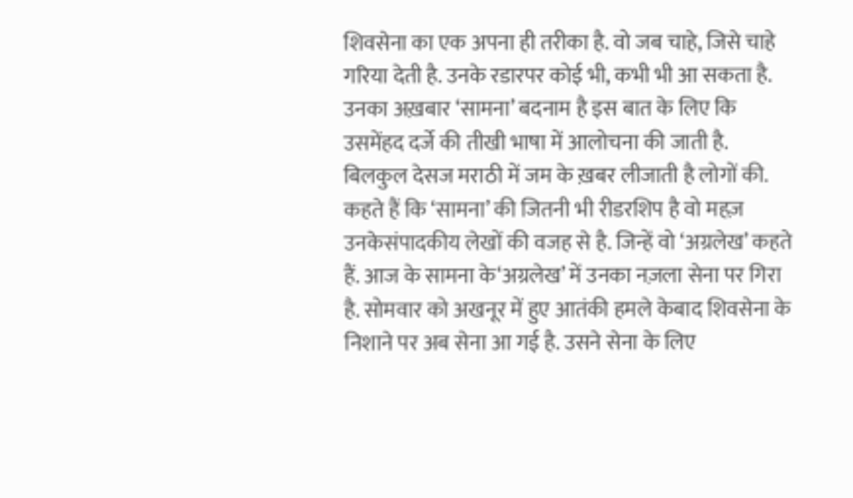शिवसेना का एक अपना ही तरीका है. वो जब चाहे, जिसे चाहे गरिया देती है. उनके रडारपर कोई भी, कभी भी आ सकता है. उनका अख़बार ‘सामना’ बदनाम है इस बात के लिए कि उसमेंहद दर्जे की तीखी भाषा में आलोचना की जाती है. बिलकुल देसज मराठी में जम के ख़बर लीजाती है लोगों की. कहते हैं कि ‘सामना’ की जितनी भी रीडरशिप है वो महज़ उनकेसंपादकीय लेखों की वजह से है. जिन्हें वो ‘अग्रलेख’ कहते हैं. आज के सामना के‘अग्रलेख’ में उनका नज़ला सेना पर गिरा है. सोमवार को अखनूर में हुए आतंकी हमले केबाद शिवसेना के निशाने पर अब सेना आ गई है. उसने सेना के लिए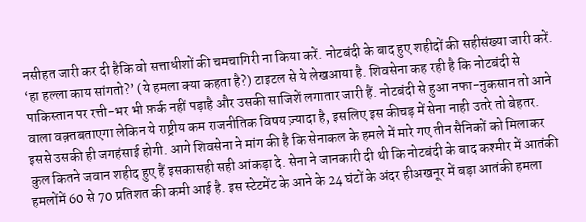नसीहत जारी कर दी हैकि वो सत्ताधीशों की चमचागिरी ना किया करें. नोटबंदी के बाद हुए शहीदों की सहीसंख्या जारी करें. ‘हा हल्ला काय सांगतो?’ (ये हमला क्या कहता है?) टाइटल से ये लेखआया है. शिवसेना कह रही है कि नोटबंदी से पाकिस्तान पर रत्ती-भर भी फ़र्क नहीं पड़ाहै और उसकी साजिशें लगातार जारी हैं. नोटबंदी से हुआ नफा-नुकसान तो आने वाला वक़्तबताएगा लेकिन ये राष्ट्रीय कम राजनीतिक विषय ज़्यादा है, इसलिए इस कीचड़ में सेना नाही उतरे तो बेहतर. इससे उसकी ही जगहंसाई होगी. आगे शिवसेना ने मांग की है कि सेनाकल के हमले में मारे गए तीन सैनिकों को मिलाकर कुल कितने जवान शहीद हुए हैं इसकासही सही आंकड़ा दे. सेना ने जानकारी दी थी कि नोटबंदी के बाद कश्मीर में आतंकी हमलोंमें 60 से 70 प्रतिशत की कमी आई है. इस स्टेटमेंट के आने के 24 घंटों के अंदर हीअखनूर में बड़ा आतंकी हमला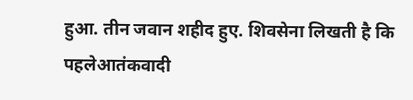हुआ. तीन जवान शहीद हुए. शिवसेना लिखती है कि पहलेआतंकवादी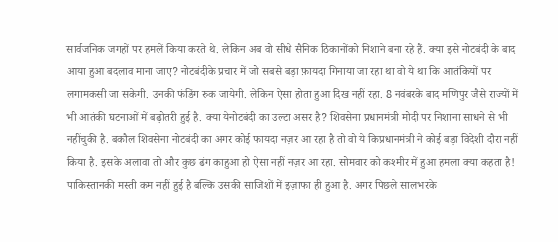सार्वजनिक जगहों पर हमलें किया करते थे. लेकिन अब वो सीधे सैनिक ठिकानोंको निशाने बना रहे हैं. क्या इसे नोटबंदी के बाद आया हुआ बदलाव माना जाए? नोटबंदीके प्रचार में जो सबसे बड़ा फ़ायदा गिनाया जा रहा था वो ये था कि आतंकियों पर लगामकसी जा सकेगी. उनकी फंडिंग रुक जायेगी. लेकिन ऐसा होता हुआ दिख नहीं रहा. 8 नवंबरके बाद मणिपुर जैसे राज्यों में भी आतंकी घटनाओं में बढ़ोतरी हुई है. क्या येनोटबंदी का उल्टा असर है? शिवसेना प्रधानमंत्री मोदी पर निशाना साधने से भी नहींचुकी है. बकौल शिवसेना नोटबंदी का अगर कोई फायदा नज़र आ रहा है तो वो ये किप्रधानमंत्री ने कोई बड़ा विदेशी दौरा नहीं किया है. इसके अलावा तो और कुछ ढंग काहुआ हो ऐसा नहीं नज़र आ रहा. सोमवार को कश्मीर में हुआ हमला क्या कहता है! पाकिस्तानकी मस्ती कम नहीं हुई है बल्कि उसकी साजिशों में इज़ाफा ही हुआ है. अगर पिछले सालभरके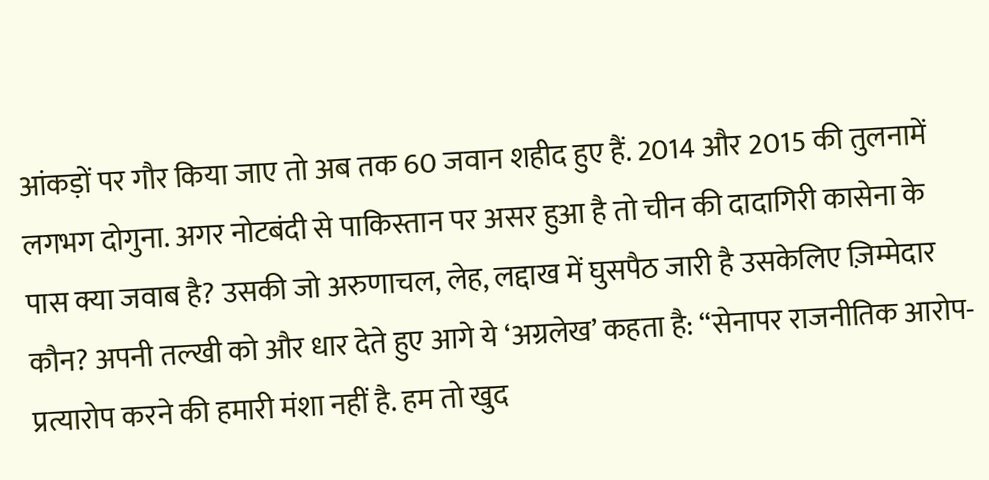आंकड़ों पर गौर किया जाए तो अब तक 60 जवान शहीद हुए हैं. 2014 और 2015 की तुलनामें लगभग दोगुना. अगर नोटबंदी से पाकिस्तान पर असर हुआ है तो चीन की दादागिरी कासेना के पास क्या जवाब है? उसकी जो अरुणाचल, लेह, लद्दाख में घुसपैठ जारी है उसकेलिए ज़िम्मेदार कौन? अपनी तल्खी को और धार देते हुए आगे ये ‘अग्रलेख’ कहता है: “सेनापर राजनीतिक आरोप-प्रत्यारोप करने की हमारी मंशा नहीं है. हम तो खुद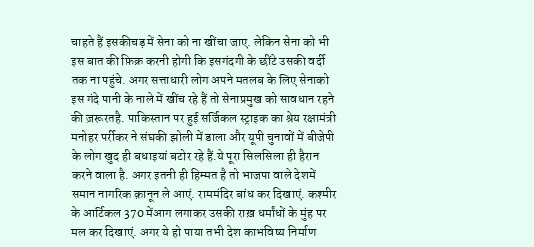चाहते हैं इसकीचड़ में सेना को ना खींचा जाए. लेकिन सेना को भी इस बात की फ़िक्र करनी होगी कि इसगंदगी के छींटे उसकी वर्दी तक ना पहुंचे. अगर सत्ताधारी लोग अपने मतलब के लिए सेनाको इस गंदे पानी के नाले में खींच रहे हैं तो सेनाप्रमुख को सावधान रहने की ज़रूरतहै. पाकिस्तान पर हुई सर्जिकल स्ट्राइक का श्रेय रक्षामंत्री मनोहर पर्रीकर ने संघकी झोली में डाला और यूपी चुनावों में बीजेपी के लोग खुद ही बधाइयां बटोर रहे हैं.ये पूरा सिलसिला ही हैरान करने वाला है. अगर इतनी ही हिम्मत है तो भाजपा वाले देशमें समान नागरिक क़ानून ले आएं. राममंदिर बांध कर दिखाएं. कश्मीर के आर्टिकल 370 मेंआग लगाकर उसकी राख़ धर्मांधों के मुंह पर मल कर दिखाएं. अगर ये हो पाया तभी देश काभविष्य निर्माण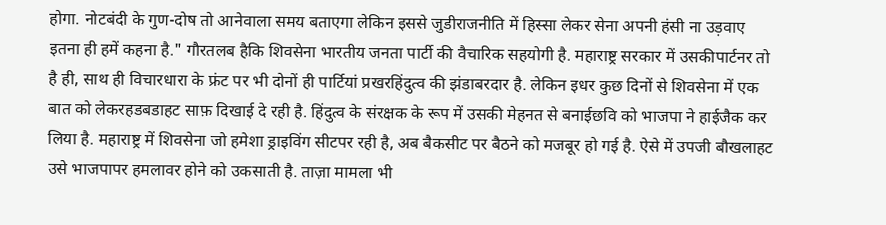होगा. नोटबंदी के गुण-दोष तो आनेवाला समय बताएगा लेकिन इससे जुडीराजनीति में हिस्सा लेकर सेना अपनी हंसी ना उड़वाए इतना ही हमें कहना है." गौरतलब हैकि शिवसेना भारतीय जनता पार्टी की वैचारिक सहयोगी है. महाराष्ट्र सरकार में उसकीपार्टनर तो है ही, साथ ही विचारधारा के फ्रंट पर भी दोनों ही पार्टियां प्रखरहिंदुत्व की झंडाबरदार है. लेकिन इधर कुछ दिनों से शिवसेना में एक बात को लेकरहडबडाहट साफ़ दिखाई दे रही है. हिंदुत्व के संरक्षक के रूप में उसकी मेहनत से बनाईछवि को भाजपा ने हाईजैक कर लिया है. महाराष्ट्र में शिवसेना जो हमेशा ड्राइविंग सीटपर रही है, अब बैकसीट पर बैठने को मजबूर हो गई है. ऐसे में उपजी बौखलाहट उसे भाजपापर हमलावर होने को उकसाती है. ताज़ा मामला भी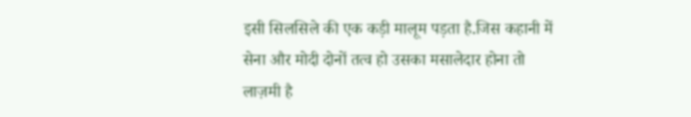इसी सिलसिले की एक कड़ी मालूम पड़ता है.जिस कहानी में सेना और मोदी दोनों तत्व हो उसका मसालेदार होना तो लाज़मी है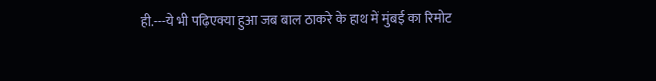ही.---ये भी पढ़िएक्या हुआ जब बाल ठाकरे के हाथ में मुंबई का रिमोट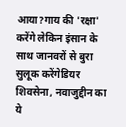आया?गाय की 'रक्षा' करेंगे लेकिन इंसान के साथ जानवरों से बुरा सुलूक करेंगेडियर शिवसेना, नवाजुद्दीन का ये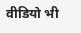वीडियो भी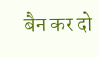बैन कर दो